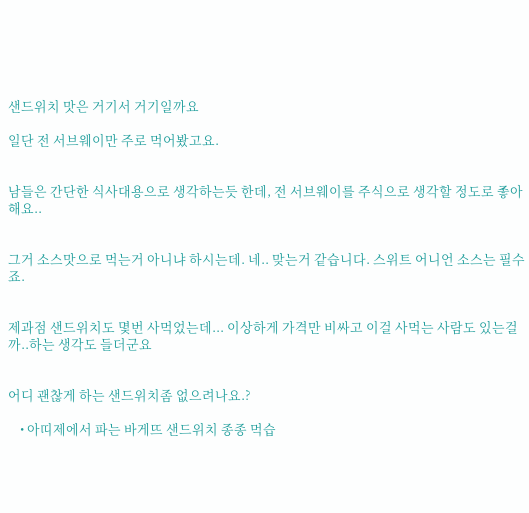샌드위치 맛은 거기서 거기일까요

일단 전 서브웨이만 주로 먹어봤고요.


남들은 간단한 식사대용으로 생각하는듯 한데, 전 서브웨이를 주식으로 생각할 정도로 좋아해요..


그거 소스맛으로 먹는거 아니냐 하시는데. 네.. 맞는거 같습니다. 스위트 어니언 소스는 필수죠.


제과점 샌드위치도 몇번 사먹었는데... 이상하게 가격만 비싸고 이걸 사먹는 사람도 있는걸까..하는 생각도 들더군요


어디 괜찮게 하는 샌드위치좀 없으려나요.?

    • 아띠제에서 파는 바게뜨 샌드위치 종종 먹습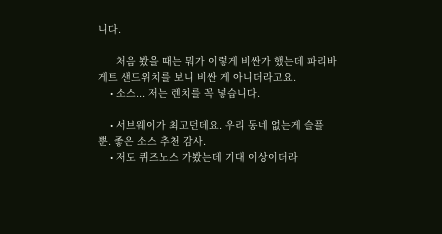니다.

      처음 봤을 때는 뭐가 이렇게 비싼가 했는데 파리바게트 샌드위치를 보니 비싼 게 아니더라고요.
    • 소스... 저는 렌치를 꼭 넣습니다.

    • 서브웨이가 최고던데요. 우리 동네 없는게 슬플 뿐. 좋은 소스 추천 감사.
    • 저도 퀴즈노스 가봤는데 기대 이상이더라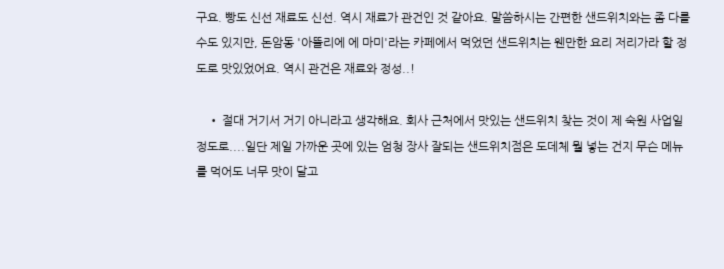구요. 빵도 신선 재료도 신선. 역시 재료가 관건인 것 같아요. 말씀하시는 간편한 샌드위치와는 좀 다를수도 있지만, 돈암동 '아뜰리에 에 마미'라는 카페에서 먹었던 샌드위치는 웬만한 요리 저리가라 할 정도로 맛있었어요. 역시 관건은 재료와 정성..!

    • 절대 거기서 거기 아니라고 생각해요. 회사 근처에서 맛있는 샌드위치 찾는 것이 제 숙원 사업일 정도로....일단 제일 가까운 곳에 있는 엄청 장사 잘되는 샌드위치점은 도데체 뭘 넣는 건지 무슨 메뉴를 먹어도 너무 맛이 달고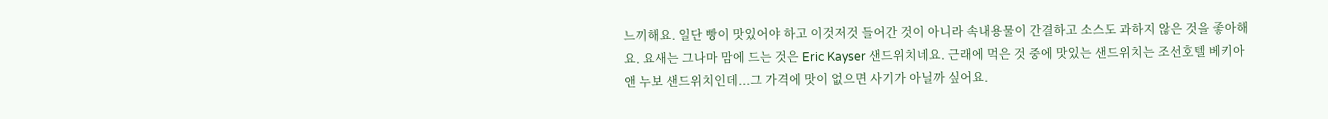느끼해요. 일단 빵이 맛있어야 하고 이것저것 들어간 것이 아니라 속내용물이 간결하고 소스도 과하지 않은 것을 좋아해요. 요새는 그나마 맘에 드는 것은 Eric Kayser 샌드위치네요. 근래에 먹은 것 중에 맛있는 샌드위치는 조선호텔 베키아 앤 누보 샌드위치인데...그 가격에 맛이 없으면 사기가 아닐까 싶어요.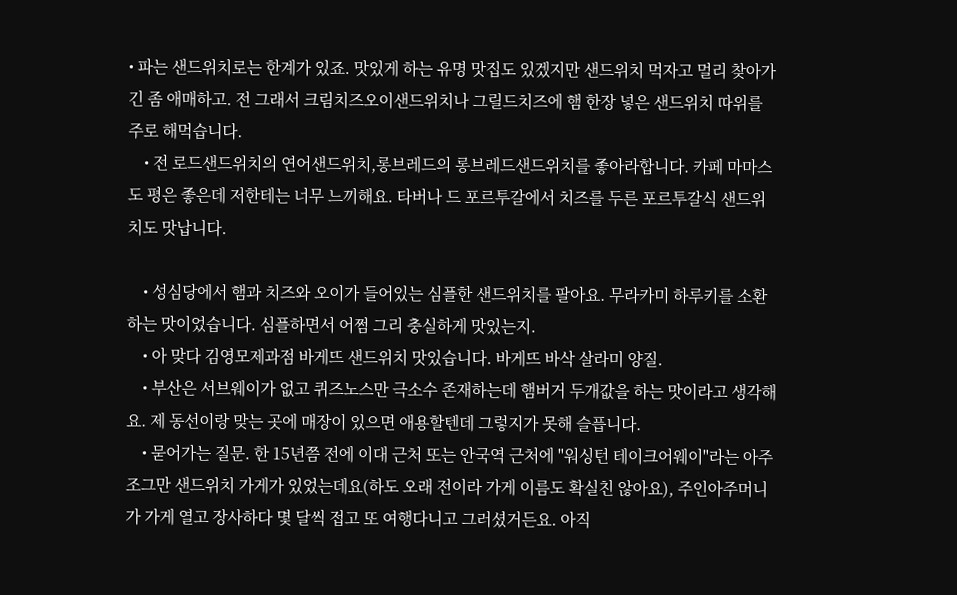• 파는 샌드위치로는 한계가 있죠. 맛있게 하는 유명 맛집도 있겠지만 샌드위치 먹자고 멀리 찾아가긴 좀 애매하고. 전 그래서 크림치즈오이샌드위치나 그릴드치즈에 햄 한장 넣은 샌드위치 따위를 주로 해먹습니다.
    • 전 로드샌드위치의 연어샌드위치,롱브레드의 롱브레드샌드위치를 좋아라합니다. 카페 마마스도 평은 좋은데 저한테는 너무 느끼해요. 타버나 드 포르투갈에서 치즈를 두른 포르투갈식 샌드위치도 맛납니다.

    • 성심당에서 햄과 치즈와 오이가 들어있는 심플한 샌드위치를 팔아요. 무라카미 하루키를 소환하는 맛이었습니다. 심플하면서 어쩜 그리 충실하게 맛있는지.
    • 아 맞다 김영모제과점 바게뜨 샌드위치 맛있습니다. 바게뜨 바삭 살라미 양질.
    • 부산은 서브웨이가 없고 퀴즈노스만 극소수 존재하는데 햄버거 두개값을 하는 맛이라고 생각해요. 제 동선이랑 맞는 곳에 매장이 있으면 애용할텐데 그렇지가 못해 슬픕니다.
    • 묻어가는 질문. 한 15년쯤 전에 이대 근처 또는 안국역 근처에 "워싱턴 테이크어웨이"라는 아주 조그만 샌드위치 가게가 있었는데요(하도 오래 전이라 가게 이름도 확실친 않아요), 주인아주머니가 가게 열고 장사하다 몇 달씩 접고 또 여행다니고 그러셨거든요. 아직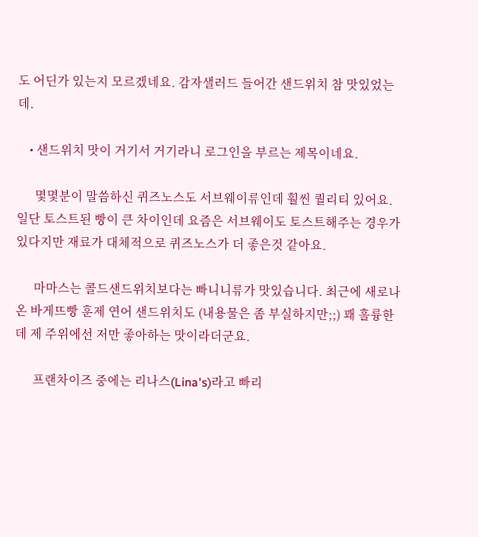도 어딘가 있는지 모르겠네요. 감자샐러드 들어간 샌드위치 참 맛있었는데.

    • 샌드위치 맛이 거기서 거기라니 로그인을 부르는 제목이네요.

      몇몇분이 말씀하신 퀴즈노스도 서브웨이류인데 훨씬 퀄리티 있어요. 일단 토스트된 빵이 큰 차이인데 요즘은 서브웨이도 토스트해주는 경우가 있다지만 재료가 대체적으로 퀴즈노스가 더 좋은것 같아요.

      마마스는 콜드샌드위치보다는 빠니니류가 맛있습니다. 최근에 새로나온 바게뜨빵 훈제 연어 샌드위치도 (내용물은 좀 부실하지만;;) 꽤 훌륭한데 제 주위에선 저만 좋아하는 맛이라더군요.

      프랜차이즈 중에는 리나스(Lina's)라고 빠리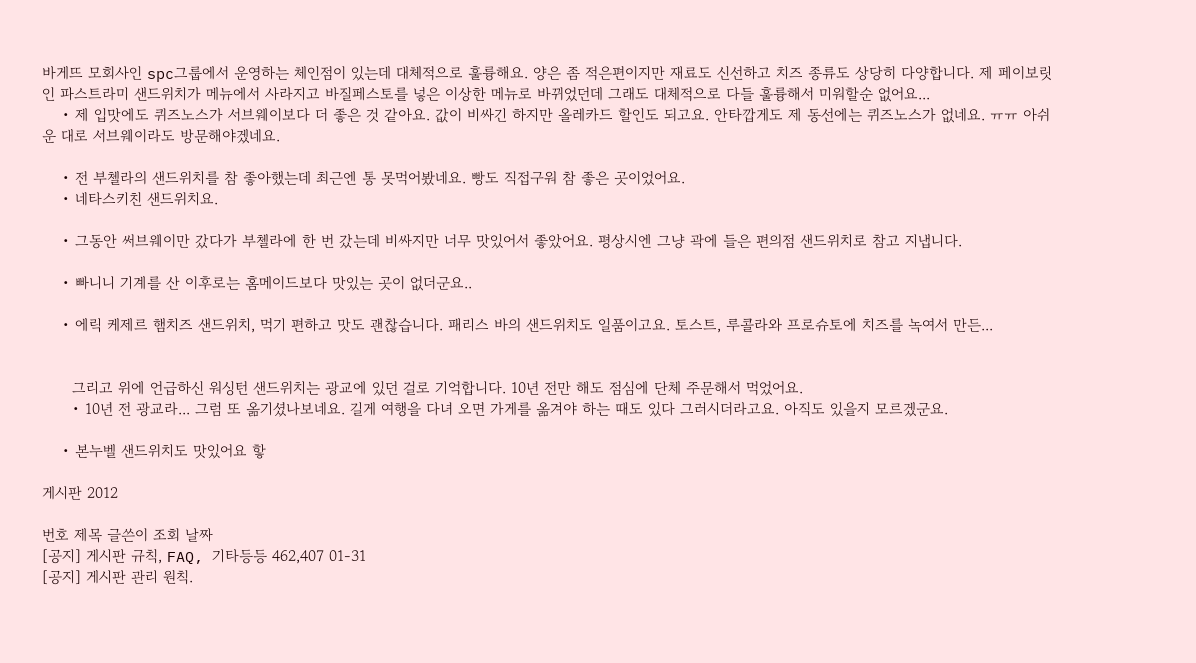바게뜨 모회사인 spc그룹에서 운영하는 체인점이 있는데 대체적으로 훌륭해요. 양은 좀 적은편이지만 재료도 신선하고 치즈 종류도 상당히 다양합니다. 제 페이보릿인 파스트라미 샌드위치가 메뉴에서 사라지고 바질페스토를 넣은 이상한 메뉴로 바뀌었던데 그래도 대체적으로 다들 훌륭해서 미워할순 없어요...
    • 제 입맛에도 퀴즈노스가 서브웨이보다 더 좋은 것 같아요. 값이 비싸긴 하지만 올레카드 할인도 되고요. 안타깝게도 제 동선에는 퀴즈노스가 없네요. ㅠㅠ 아쉬운 대로 서브웨이라도 방문해야겠네요.

    • 전 부첼라의 샌드위치를 참 좋아했는데 최근엔 통 못먹어봤네요. 빵도 직접구워 참 좋은 곳이었어요.
    • 네타스키친 샌드위치요.

    • 그동안 써브웨이만 갔다가 부첼라에 한 번 갔는데 비싸지만 너무 맛있어서 좋았어요. 평상시엔 그냥 곽에 들은 편의점 샌드위치로 참고 지냅니다.

    • 빠니니 기계를 산 이후로는 홈메이드보다 맛있는 곳이 없더군요..

    • 에릭 케제르 햄치즈 샌드위치, 먹기 편하고 맛도 괜찮습니다. 패리스 바의 샌드위치도 일품이고요. 토스트, 루콜라와 프로슈토에 치즈를 녹여서 만든...


      그리고 위에 언급하신 워싱턴 샌드위치는 광교에 있던 걸로 기억합니다. 10년 전만 해도 점심에 단체 주문해서 먹었어요.
      • 10년 전 광교라... 그럼 또 옮기셨나보네요. 길게 여행을 다녀 오면 가게를 옮겨야 하는 때도 있다 그러시더라고요. 아직도 있을지 모르겠군요.

    • 본누벨 샌드위치도 맛있어요 핳

게시판 2012

번호 제목 글쓴이 조회 날짜
[공지] 게시판 규칙, FAQ, 기타등등 462,407 01-31
[공지] 게시판 관리 원칙.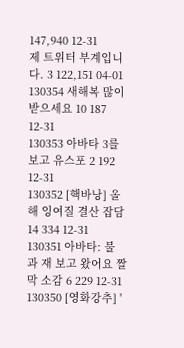147,940 12-31
제 트위터 부계입니다. 3 122,151 04-01
130354 새해복 많이 받으세요 10 187 12-31
130353 아바타 3를 보고 유스포 2 192 12-31
130352 [핵바낭] 올해 잉여질 결산 잡담 14 334 12-31
130351 아바타: 불 과 재 보고 왔어요 짤막 소감 6 229 12-31
130350 [영화강추] '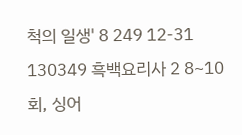척의 일생' 8 249 12-31
130349 흑백요리사 2 8~10회, 싱어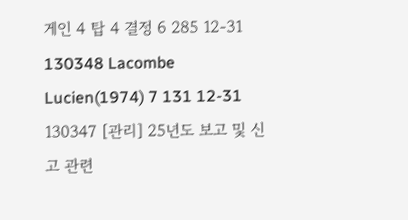게인 4 탑 4 결정 6 285 12-31
130348 Lacombe Lucien(1974) 7 131 12-31
130347 [관리] 25년도 보고 및 신고 관련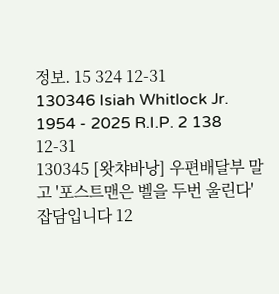정보. 15 324 12-31
130346 Isiah Whitlock Jr. 1954 - 2025 R.I.P. 2 138 12-31
130345 [왓챠바낭] 우편배달부 말고 '포스트맨은 벨을 두번 울린다' 잡담입니다 12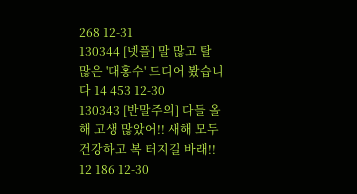268 12-31
130344 [넷플] 말 많고 탈 많은 '대홍수' 드디어 봤습니다 14 453 12-30
130343 [반말주의] 다들 올해 고생 많았어!! 새해 모두 건강하고 복 터지길 바래!! 12 186 12-30